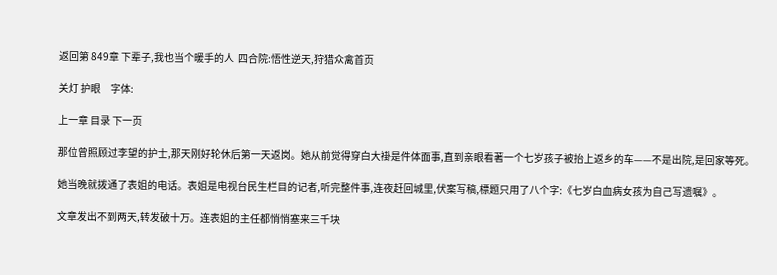返回第 849章 下辈子,我也当个暖手的人  四合院:悟性逆天,狩猎众禽首页

关灯 护眼     字体:

上一章 目录 下一页

那位曾照顾过李望的护士,那天刚好轮休后第一天返岗。她从前觉得穿白大褂是件体面事,直到亲眼看著一个七岁孩子被抬上返乡的车——不是出院,是回家等死。

她当晚就拨通了表姐的电话。表姐是电视台民生栏目的记者,听完整件事,连夜赶回城里,伏案写稿,標题只用了八个字:《七岁白血病女孩为自己写遗嘱》。

文章发出不到两天,转发破十万。连表姐的主任都悄悄塞来三千块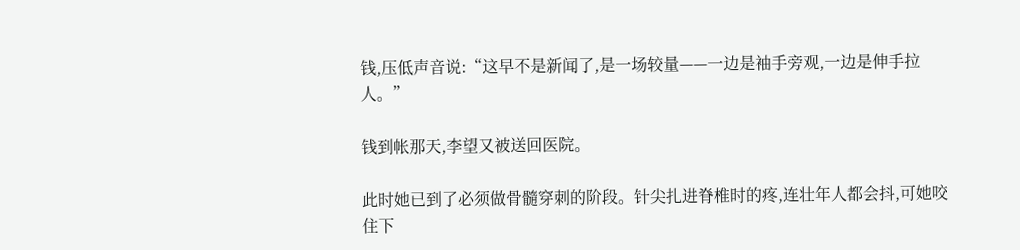钱,压低声音说:“这早不是新闻了,是一场较量——一边是袖手旁观,一边是伸手拉人。”

钱到帐那天,李望又被送回医院。

此时她已到了必须做骨髓穿刺的阶段。针尖扎进脊椎时的疼,连壮年人都会抖,可她咬住下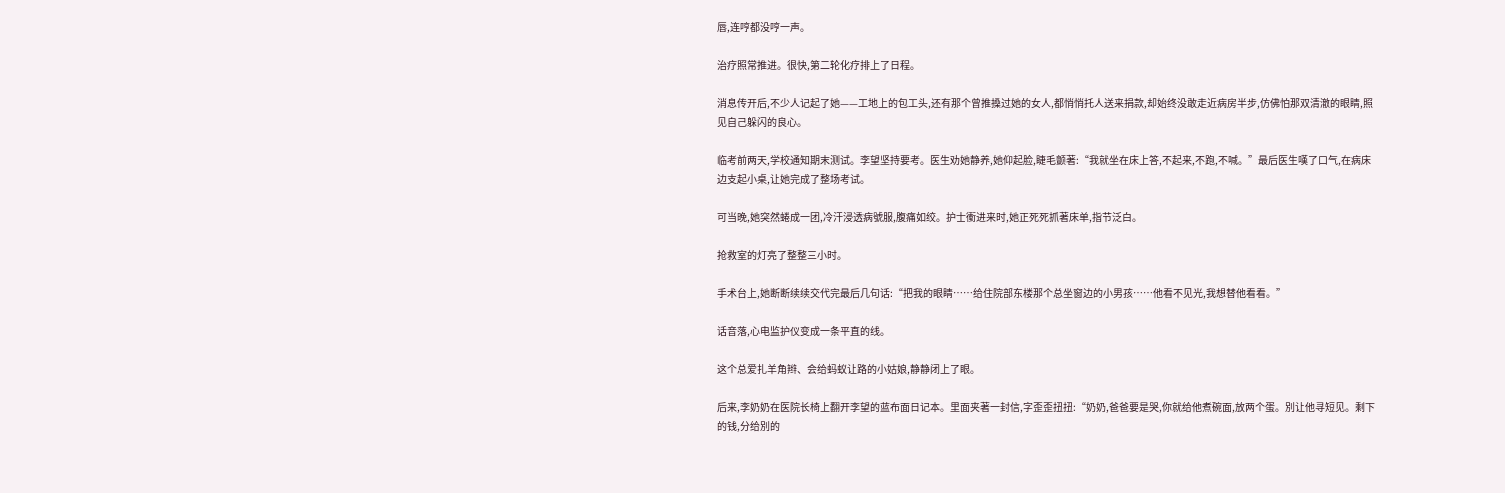唇,连哼都没哼一声。

治疗照常推进。很快,第二轮化疗排上了日程。

消息传开后,不少人记起了她——工地上的包工头,还有那个曾推搡过她的女人,都悄悄托人送来捐款,却始终没敢走近病房半步,仿佛怕那双清澈的眼睛,照见自己躲闪的良心。

临考前两天,学校通知期末测试。李望坚持要考。医生劝她静养,她仰起脸,睫毛颤著:“我就坐在床上答,不起来,不跑,不喊。”最后医生嘆了口气,在病床边支起小桌,让她完成了整场考试。

可当晚,她突然蜷成一团,冷汗浸透病號服,腹痛如绞。护士衝进来时,她正死死抓著床单,指节泛白。

抢救室的灯亮了整整三小时。

手术台上,她断断续续交代完最后几句话:“把我的眼睛……给住院部东楼那个总坐窗边的小男孩……他看不见光,我想替他看看。”

话音落,心电监护仪变成一条平直的线。

这个总爱扎羊角辫、会给蚂蚁让路的小姑娘,静静闭上了眼。

后来,李奶奶在医院长椅上翻开李望的蓝布面日记本。里面夹著一封信,字歪歪扭扭:“奶奶,爸爸要是哭,你就给他煮碗面,放两个蛋。別让他寻短见。剩下的钱,分给別的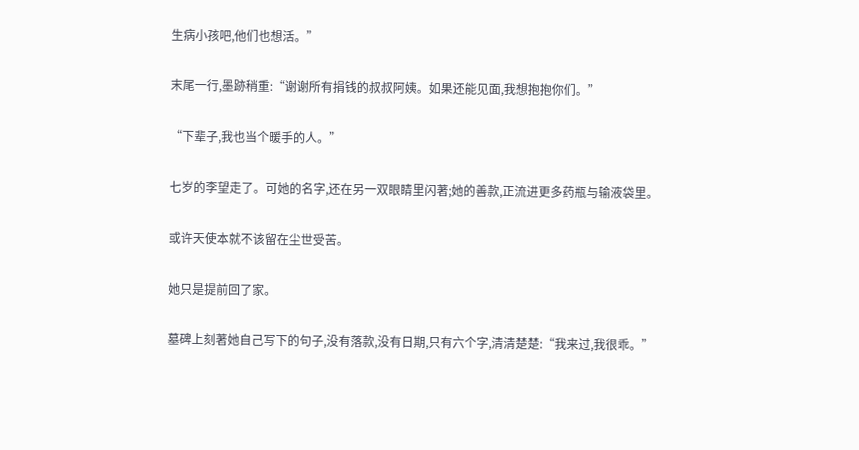生病小孩吧,他们也想活。”

末尾一行,墨跡稍重:“谢谢所有捐钱的叔叔阿姨。如果还能见面,我想抱抱你们。”

“下辈子,我也当个暖手的人。”

七岁的李望走了。可她的名字,还在另一双眼睛里闪著;她的善款,正流进更多药瓶与输液袋里。

或许天使本就不该留在尘世受苦。

她只是提前回了家。

墓碑上刻著她自己写下的句子,没有落款,没有日期,只有六个字,清清楚楚:“我来过,我很乖。”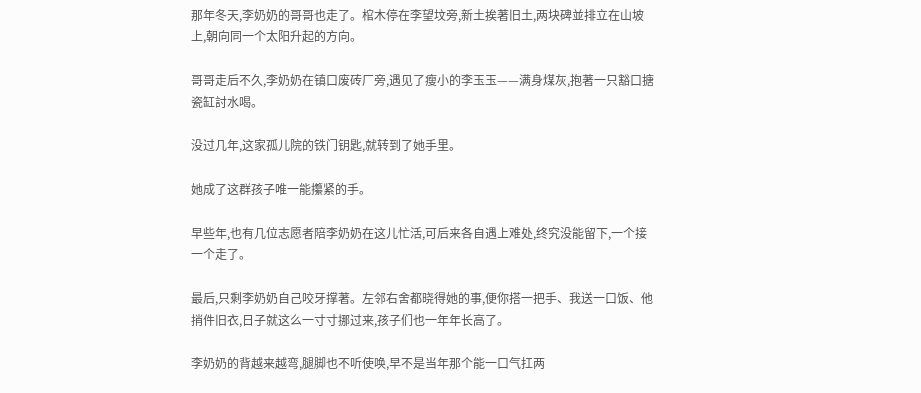那年冬天,李奶奶的哥哥也走了。棺木停在李望坟旁,新土挨著旧土,两块碑並排立在山坡上,朝向同一个太阳升起的方向。

哥哥走后不久,李奶奶在镇口废砖厂旁,遇见了瘦小的李玉玉——满身煤灰,抱著一只豁口搪瓷缸討水喝。

没过几年,这家孤儿院的铁门钥匙,就转到了她手里。

她成了这群孩子唯一能攥紧的手。

早些年,也有几位志愿者陪李奶奶在这儿忙活,可后来各自遇上难处,终究没能留下,一个接一个走了。

最后,只剩李奶奶自己咬牙撑著。左邻右舍都晓得她的事,便你搭一把手、我送一口饭、他捎件旧衣,日子就这么一寸寸挪过来,孩子们也一年年长高了。

李奶奶的背越来越弯,腿脚也不听使唤,早不是当年那个能一口气扛两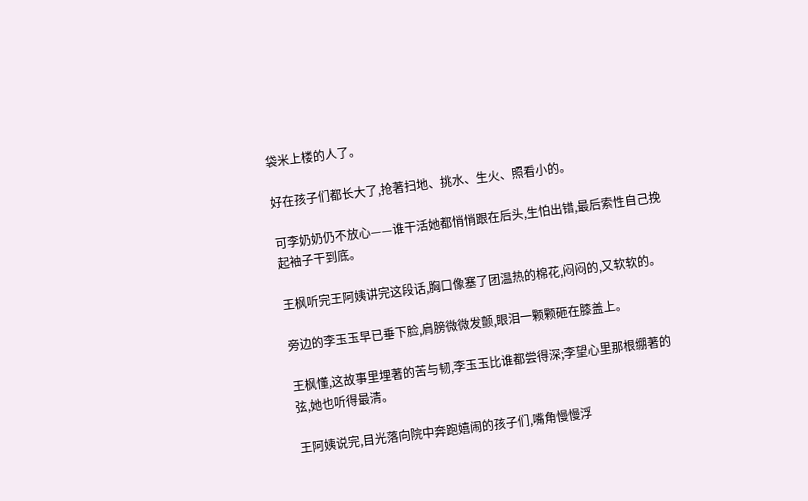袋米上楼的人了。

好在孩子们都长大了,抢著扫地、挑水、生火、照看小的。

可李奶奶仍不放心——谁干活她都悄悄跟在后头,生怕出错,最后索性自己挽起袖子干到底。

王枫听完王阿姨讲完这段话,胸口像塞了团温热的棉花,闷闷的,又软软的。

旁边的李玉玉早已垂下脸,肩膀微微发颤,眼泪一颗颗砸在膝盖上。

王枫懂,这故事里埋著的苦与韧,李玉玉比谁都尝得深;李望心里那根绷著的弦,她也听得最清。

王阿姨说完,目光落向院中奔跑嬉闹的孩子们,嘴角慢慢浮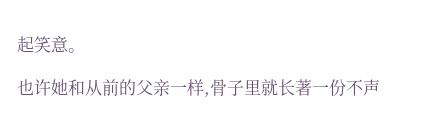起笑意。

也许她和从前的父亲一样,骨子里就长著一份不声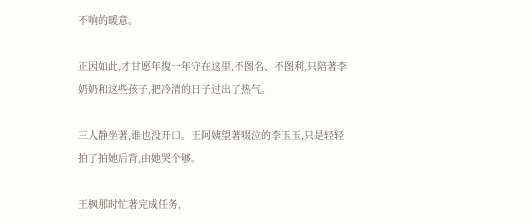不响的暖意。

正因如此,才甘愿年復一年守在这里,不图名、不图利,只陪著李奶奶和这些孩子,把冷清的日子过出了热气。

三人静坐著,谁也没开口。王阿姨望著啜泣的李玉玉,只是轻轻拍了拍她后背,由她哭个够。

王枫那时忙著完成任务,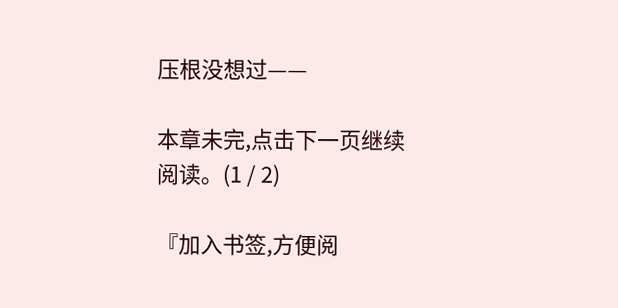压根没想过——

本章未完,点击下一页继续阅读。(1 / 2)

『加入书签,方便阅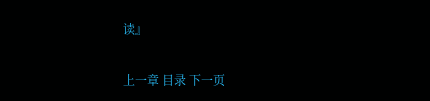读』

上一章 目录 下一页